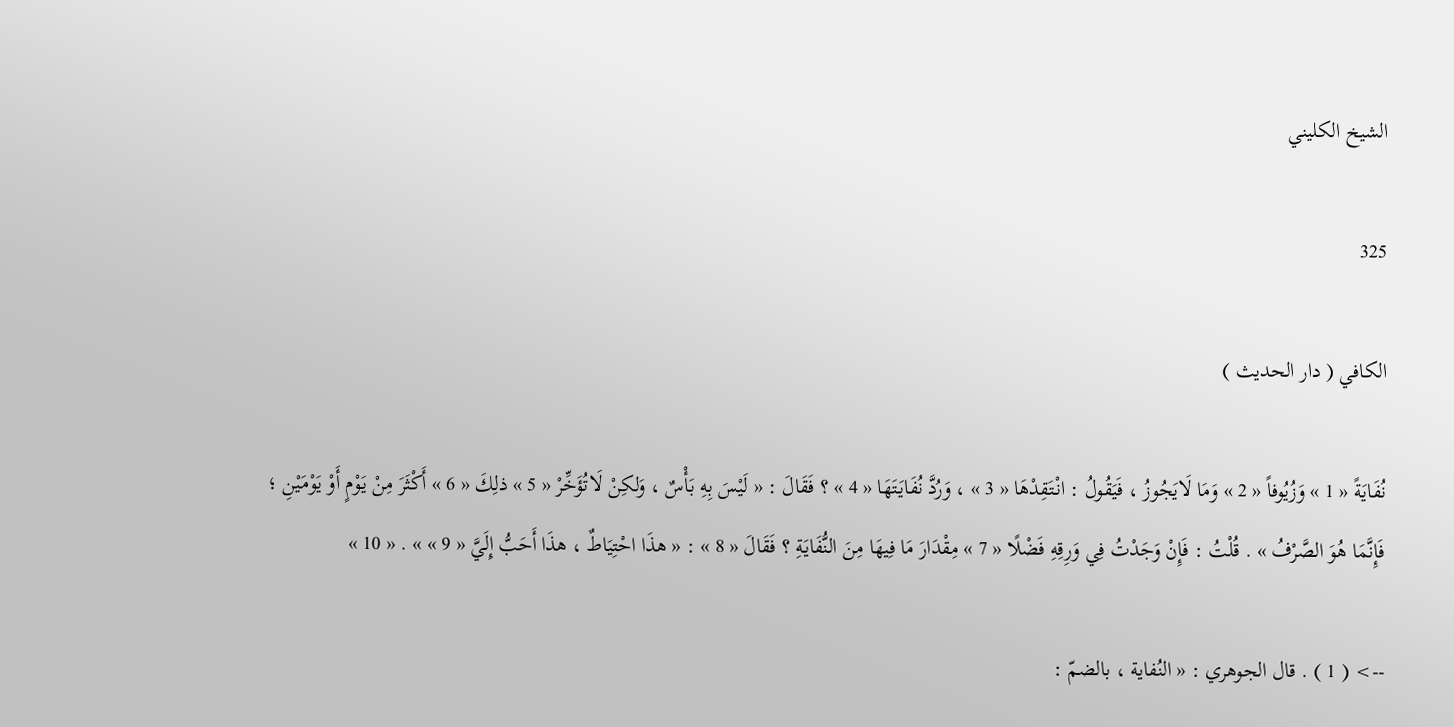الشيخ الكليني

325

الكافي ( دار الحديث )

نُفَايَةً « 1 » وَزُيُوفاً « 2 » وَمَا لَايَجُوزُ ، فَيَقُولُ : انْتَقِدْهَا « 3 » ، وَرُدَّ نُفَايَتَهَا « 4 » ؟ فَقَالَ : « لَيْسَ بِهِ بَأْسٌ ، وَلكِنْ لَاتُؤَخِّرْ « 5 » ذلِكَ « 6 » أَكْثَرَ مِنْ يَوْمٍ أَوْ يَوْمَيْنِ ؛ فَإِنَّمَا هُوَ الصَّرْفُ » . قُلْتُ : فَإِنْ وَجَدْتُ فِي وَرِقِهِ فَضْلًا « 7 » مِقْدَارَ مَا فِيهَا مِنَ النُّفَايَةِ ؟ فَقَالَ « 8 » : « هذَا احْتِيَاطٌ ، هذَا أَحَبُّ إِلَيَّ « 9 » » . « 10 »

--> ( 1 ) . قال الجوهري : « النُفاية ، بالضمّ :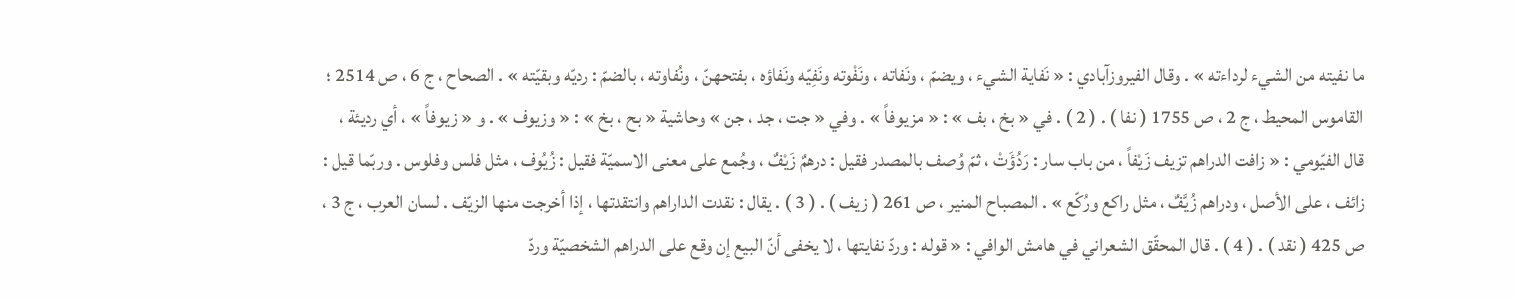ما نفيته من الشيء لرداءته » . وقال الفيروزآبادي : « نَفاية الشيء ، ويضمّ ، ونَفاته ، ونَفْوته ونَفِيّه ونَفاؤه ، بفتحهنّ ، ونُفاوته ، بالضمّ : رديّه وبقيّته » . الصحاح ، ج 6 ، ص 2514 ؛ القاموس المحيط ، ج 2 ، ص 1755 ( نفا ) . ( 2 ) . في « بخ ، بف » : « مزيوفاً » . وفي « جت ، جد ، جن » وحاشية « بح ، بخ » : « وزيوف » . و « زيوفاً » ، أي رديئة ، قال الفيّومي : « زافت الدراهم تزيف زَيْفاً ، من باب سار : رَدُؤَتْ ، ثمّ وُصف بالمصدر فقيل : درهمٌ زَيْفٌ ، وجُمع على معنى الاسميّة فقيل : زُيُوف ، مثل فلس وفلوس . وربّما قيل : زائف ، على الأصل ، ودراهم زُيَّفٌ ، مثل راكع ورُكّع » . المصباح المنير ، ص 261 ( زيف ) . ( 3 ) . يقال : نقدت الداراهم وانتقدتها ، إذا أخرجت منها الزيّف . لسان العرب ، ج 3 ، ص 425 ( نقد ) . ( 4 ) . قال المحقّق الشعراني في هامش الوافي : « قوله : وردّ نفايتها ، لا يخفى أنّ البيع إن وقع على الدراهم الشخصيّة وردّ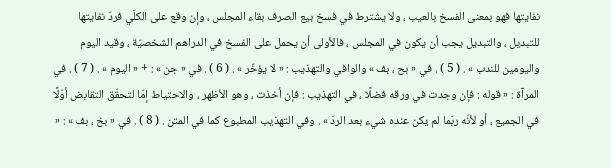نفايتها فهو بمعنى الفسخ بالعيب ، ولا يشترط في فسخ بيع الصرف بقاء المجلس ، وإن وقع على الكلّي فردّ نفايتها للتبديل ، والتبديل يجب أن يكون في المجلس ، فالأولى أن يحمل على الفسخ في الدراهم الشخصيّة ، وقيد اليوم واليومين للندب » . ( 5 ) . في « بح ، بف » والوافي والتهذيب : « لا يؤخّر » . ( 6 ) . في « جن » : + « اليوم » . ( 7 ) . في المرآة : « قوله : فإن وجدت في ورقه فضلًا ، في التهذيب : فإن أخذت ، وهو الأظهر ، والاحتياط إمّا لتحقّق التقابض أوّلًا في الجميع ، أو لأنّه ربّما لم يكن عنده شيء بعد الردّ » . وفي التهذيب المطبوع كما في المتن . ( 8 ) . في « بخ ، بف » : «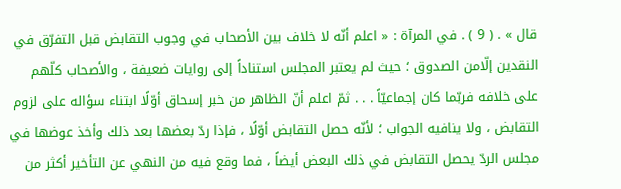قال » . ( 9 ) . في المرآة : « اعلم أنّه لا خلاف بين الأصحاب في وجوب التقابض قبل التفرّق في النقدين إلّامن الصدوق ؛ حيث لم يعتبر المجلس استناداً إلى روايات ضعيفة ، والأصحاب كلّهم على خلافه فربّما كان إجماعيّاً . . . ثمّ اعلم أنّ الظاهر من خبر إسحاق أوّلًا ابتناء سؤاله على لزوم التقابض ، ولا ينافيه الجواب ؛ لأنّه حصل التقابض أوّلًا ، فإذا ردّ بعضها بعد ذلك وأخذ عوضها في مجلس الردّ يحصل التقابض في ذلك البعض أيضاً ، فما وقع فيه من النهي عن التأخير أكثر من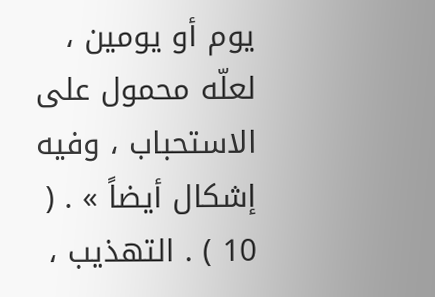يوم أو يومين ، لعلّه محمول على الاستحباب ، وفيه إشكال أيضاً » . ( 10 ) . التهذيب ،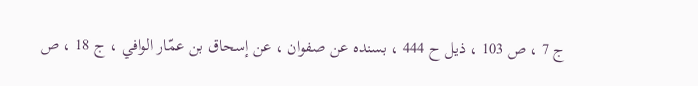ج 7 ، ص 103 ، ذيل ح 444 ، بسنده عن صفوان ، عن إسحاق بن عمّار الوافي ، ج 18 ، ص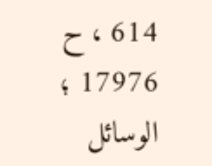614 ، ح 17976 ؛ الوسائل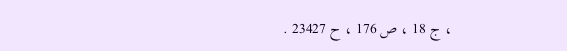، ج 18 ، ص 176 ، ح 23427 .